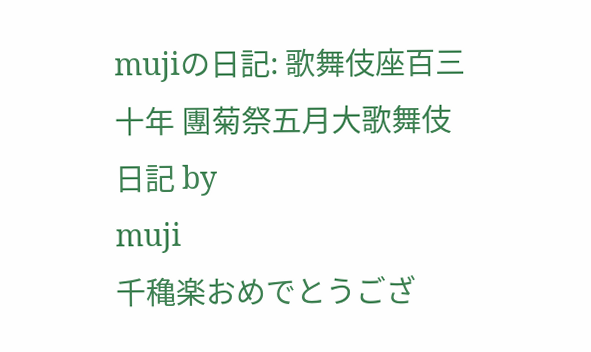mujiの日記: 歌舞伎座百三十年 團菊祭五月大歌舞伎
日記 by
muji
千穐楽おめでとうござ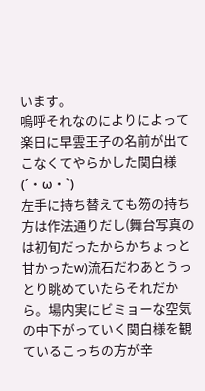います。
嗚呼それなのによりによって楽日に早雲王子の名前が出てこなくてやらかした関白様(´・ω・`)
左手に持ち替えても笏の持ち方は作法通りだし(舞台写真のは初旬だったからかちょっと甘かったw)流石だわあとうっとり眺めていたらそれだから。場内実にビミョーな空気の中下がっていく関白様を観ているこっちの方が辛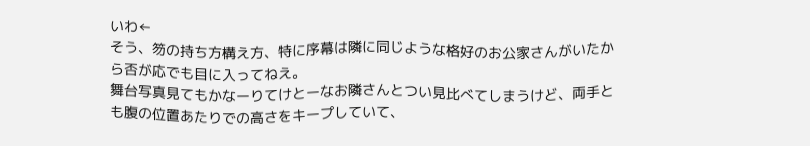いわ←
そう、笏の持ち方構え方、特に序幕は隣に同じような格好のお公家さんがいたから否が応でも目に入ってねえ。
舞台写真見てもかなーりてけとーなお隣さんとつい見比べてしまうけど、両手とも腹の位置あたりでの高さをキープしていて、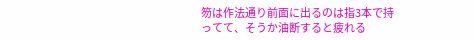笏は作法通り前面に出るのは指3本で持ってて、そうか油断すると疲れる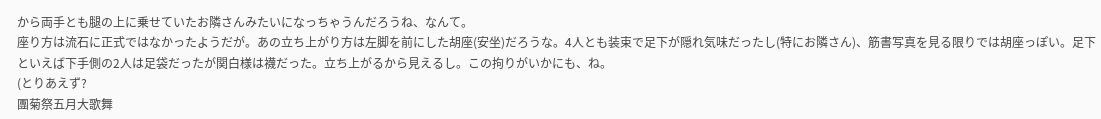から両手とも腿の上に乗せていたお隣さんみたいになっちゃうんだろうね、なんて。
座り方は流石に正式ではなかったようだが。あの立ち上がり方は左脚を前にした胡座(安坐)だろうな。4人とも装束で足下が隠れ気味だったし(特にお隣さん)、筋書写真を見る限りでは胡座っぽい。足下といえば下手側の2人は足袋だったが関白様は襪だった。立ち上がるから見えるし。この拘りがいかにも、ね。
(とりあえず?
團菊祭五月大歌舞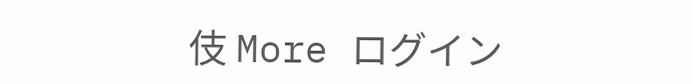伎 More ログイン